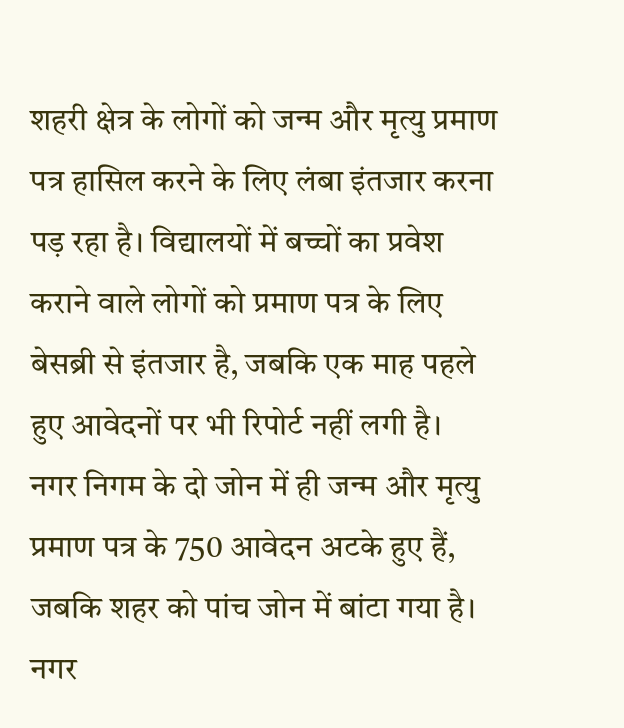शहरी क्षेत्र के लोगों को जन्म और मृत्यु प्रमाण पत्र हासिल करने के लिए लंबा इंतजार करना पड़ रहा है। विद्यालयों में बच्चों का प्रवेश कराने वाले लोगों को प्रमाण पत्र के लिए बेसब्री से इंतजार है, जबकि एक माह पहले हुए आवेदनों पर भी रिपोर्ट नहीं लगी है।
नगर निगम के दो जोन में ही जन्म और मृत्यु प्रमाण पत्र के 750 आवेदन अटके हुए हैं, जबकि शहर को पांच जोन में बांटा गया है। नगर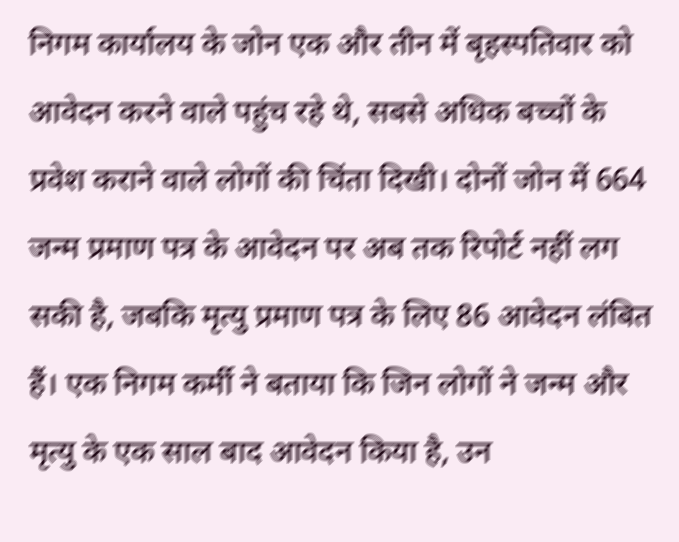निगम कार्यालय के जोन एक और तीन में बृहस्पतिवार को आवेदन करने वाले पहुंच रहे थे, सबसे अधिक बच्चों के प्रवेश कराने वाले लोगों की चिंता दिखी। दोनों जोन में 664 जन्म प्रमाण पत्र के आवेदन पर अब तक रिपोर्ट नहीं लग सकी है, जबकि मृत्यु प्रमाण पत्र के लिए 86 आवेदन लंबित हैं। एक निगम कर्मी ने बताया कि जिन लोगों ने जन्म और मृत्यु के एक साल बाद आवेदन किया है, उन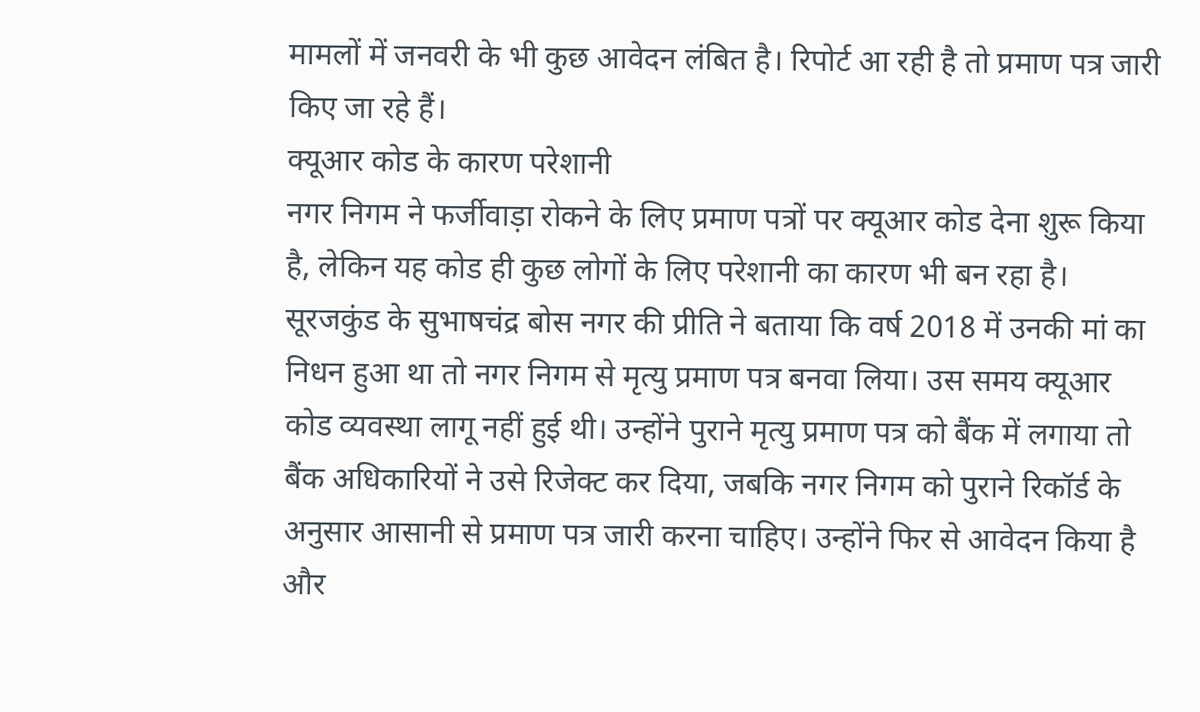मामलों में जनवरी के भी कुछ आवेदन लंबित है। रिपोर्ट आ रही है तो प्रमाण पत्र जारी किए जा रहे हैं।
क्यूआर कोड के कारण परेशानी
नगर निगम ने फर्जीवाड़ा रोकने के लिए प्रमाण पत्रों पर क्यूआर कोड देना शुरू किया है, लेकिन यह कोड ही कुछ लोगों के लिए परेशानी का कारण भी बन रहा है। सूरजकुंड के सुभाषचंद्र बोस नगर की प्रीति ने बताया कि वर्ष 2018 में उनकी मां का निधन हुआ था तो नगर निगम से मृत्यु प्रमाण पत्र बनवा लिया। उस समय क्यूआर कोड व्यवस्था लागू नहीं हुई थी। उन्होंने पुराने मृत्यु प्रमाण पत्र को बैंक में लगाया तो बैंक अधिकारियों ने उसे रिजेक्ट कर दिया, जबकि नगर निगम को पुराने रिकॉर्ड के अनुसार आसानी से प्रमाण पत्र जारी करना चाहिए। उन्होंने फिर से आवेदन किया है और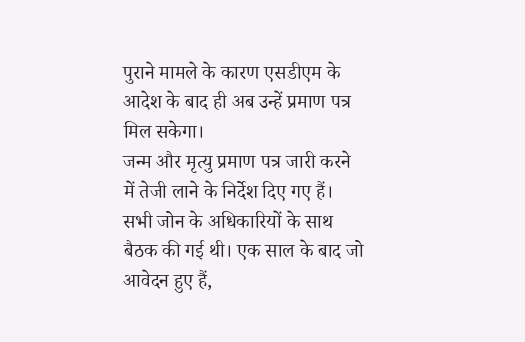पुराने मामले के कारण एसडीएम के आदेश के बाद ही अब उन्हें प्रमाण पत्र मिल सकेगा।
जन्म और मृत्यु प्रमाण पत्र जारी करने में तेजी लाने के निर्देश दिए गए हैं। सभी जोन के अधिकारियों के साथ बैठक की गई थी। एक साल के बाद जो आवेदन हुए हैं,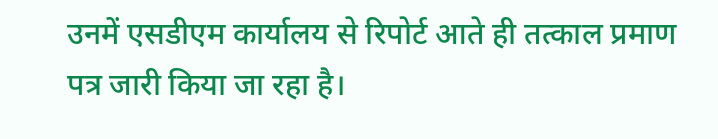उनमें एसडीएम कार्यालय से रिपोर्ट आते ही तत्काल प्रमाण पत्र जारी किया जा रहा है।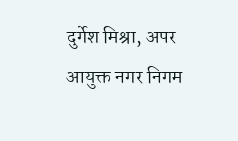दुर्गेश मिश्रा, अपर आयुक्त नगर निगम